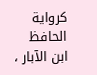كرواية الحافظ ابن الآبار ،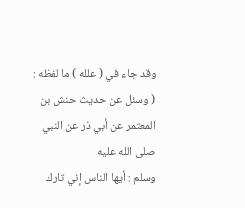وقد جاء في ( علله ) ما لفظه :
( وسئل عن حديث حنش بن المعتمر عن أبي ذر عن النبي صلى الله عليه
وسلم : أيها الناس إني تارك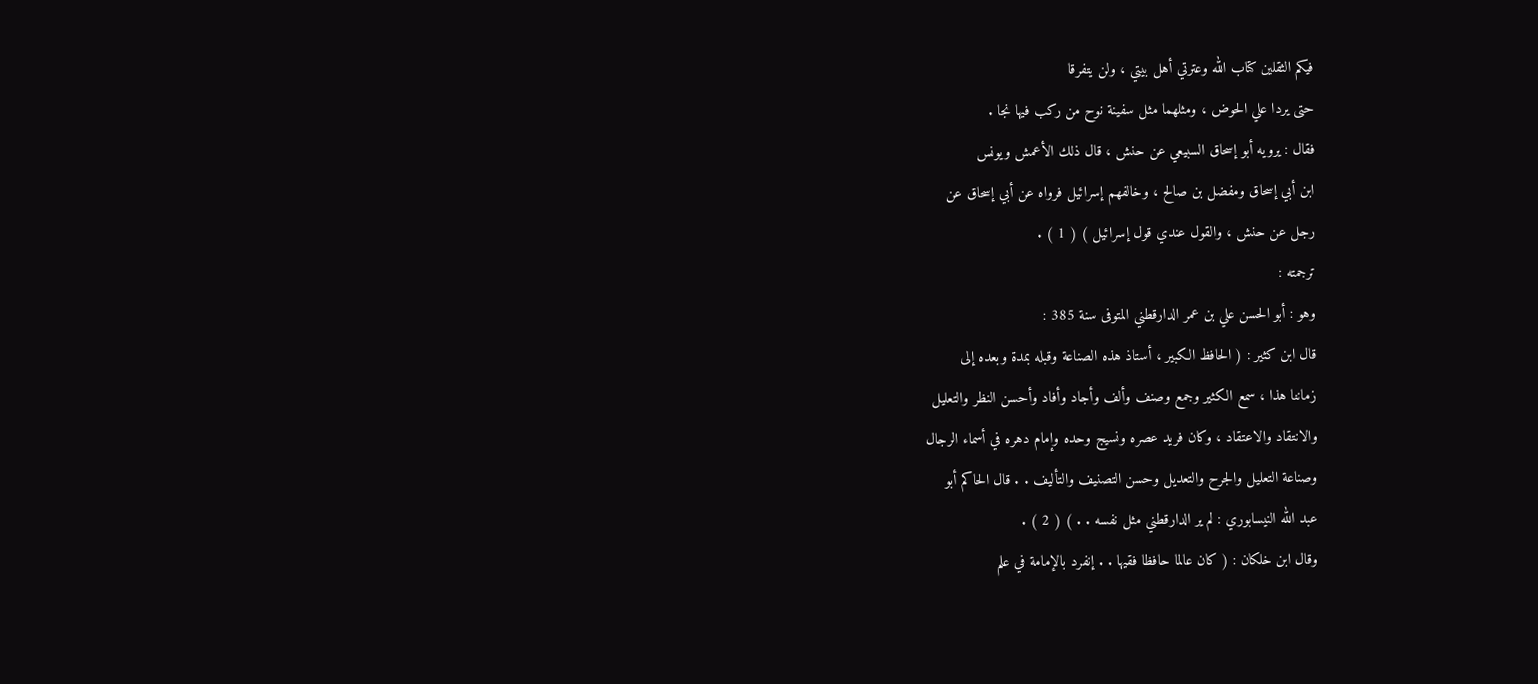فيكم الثقلين كتاب الله وعترتي أهل بيتي ، ولن يتفرقا
حتى يردا علي الحوض ، ومثلهما مثل سفينة نوح من ركب فيها نجا .
فقال : يرويه أبو إسحاق السبيعي عن حنش ، قال ذلك الأعمش ويونس
ابن أبي إسحاق ومفضل بن صالح ، وخالفهم إسرائيل فرواه عن أبي إسحاق عن
رجل عن حنش ، والقول عندي قول إسرائيل ) ( 1 ) .
ترجمته :
وهو : أبو الحسن علي بن عمر الدارقطني المتوفى سنة 385 :
قال ابن كثير : ( الحافظ الكبير ، أستاذ هذه الصناعة وقبله بمدة وبعده إلى
زماننا هذا ، سمع الكثير وجمع وصنف وألف وأجاد وأفاد وأحسن النظر والتعليل
والانتقاد والاعتقاد ، وكان فريد عصره ونسيج وحده وإمام دهره في أسماء الرجال
وصناعة التعليل والجرح والتعديل وحسن التصنيف والتأليف . . قال الحاكم أبو
عبد الله النيسابوري : لم ير الدارقطني مثل نفسه . . ) ( 2 ) .
وقال ابن خلكان : ( كان عالما حافظا فقيها . . إنفرد بالإمامة في علم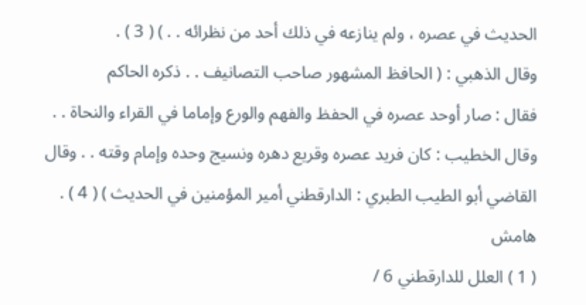الحديث في عصره ، ولم ينازعه في ذلك أحد من نظرائه . . ) ( 3 ) .
وقال الذهبي : ( الحافظ المشهور صاحب التصانيف . . ذكره الحاكم
فقال : صار أوحد عصره في الحفظ والفهم والورع وإماما في القراء والنحاة . .
وقال الخطيب : كان فريد عصره وقريع دهره ونسيج وحده وإمام وقته . . وقال
القاضي أبو الطيب الطبري : الدارقطني أمير المؤمنين في الحديث ) ( 4 ) .
هامش
( 1 ) العلل للدارقطني 6 /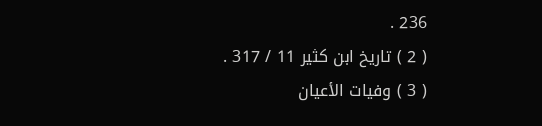236 .
( 2 ) تاريخ ابن كثير 11 / 317 .
( 3 ) وفيات الأعيان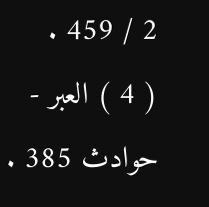2 / 459 .
( 4 ) العبر - حوادث 385 .